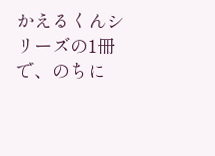かえるくんシリーズの1冊で、のちに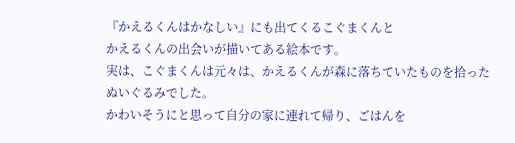『かえるくんはかなしい』にも出てくるこぐまくんと
かえるくんの出会いが描いてある絵本です。
実は、こぐまくんは元々は、かえるくんが森に落ちていたものを拾ったぬいぐるみでした。
かわいそうにと思って自分の家に連れて帰り、ごはんを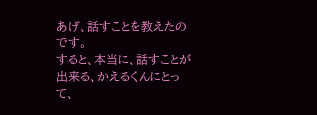あげ、話すことを教えたのです。
すると、本当に、話すことが出来る、かえるくんにとって、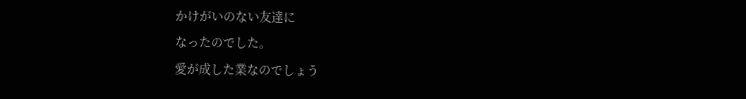かけがいのない友達に
なったのでした。
愛が成した業なのでしょう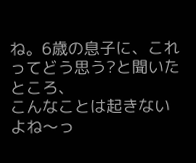ね。6歳の息子に、これってどう思う?と聞いたところ、
こんなことは起きないよね〜っ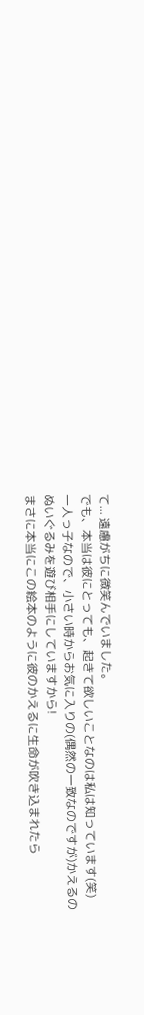て... 遠慮がちに微笑んでいました。
でも、本当は彼にとっても、起きて欲しいことなのは私は知っています(笑)
一人っ子なので、小さい時からお気に入りの(偶然の一致なのですが)かえるの
ぬいぐるみを遊び相手にしていますから!
まさに本当にこの絵本のように彼のかえるに生命が吹き込まれたら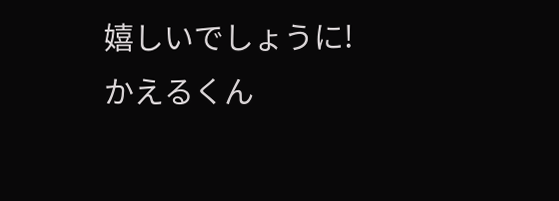嬉しいでしょうに!
かえるくん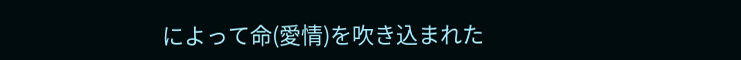によって命(愛情)を吹き込まれた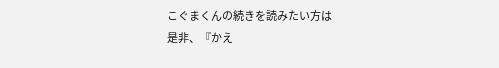こぐまくんの続きを読みたい方は
是非、『かえ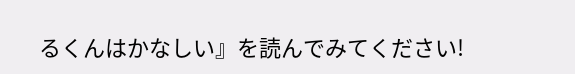るくんはかなしい』を読んでみてください!